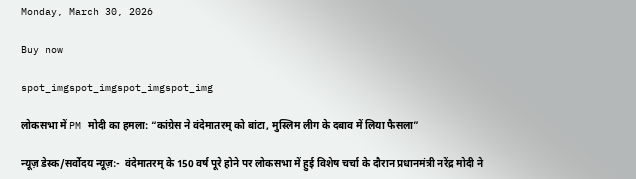Monday, March 30, 2026

Buy now

spot_imgspot_imgspot_imgspot_img

लोकसभा में PM मोदी का हमला: “कांग्रेस ने वंदेमातरम् को बांटा, मुस्लिम लीग के दबाव में लिया फैसला”

न्यूज़ डेस्क/सर्वोदय न्यूज़:-  वंदेमातरम् के 150 वर्ष पूरे होने पर लोकसभा में हुई विशेष चर्चा के दौरान प्रधानमंत्री नरेंद्र मोदी ने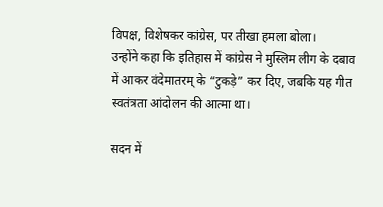विपक्ष, विशेषकर कांग्रेस, पर तीखा हमला बोला।
उन्होंने कहा कि इतिहास में कांग्रेस ने मुस्लिम लीग के दबाव में आकर वंदेमातरम् के “टुकड़े” कर दिए, जबकि यह गीत स्वतंत्रता आंदोलन की आत्मा था।

सदन में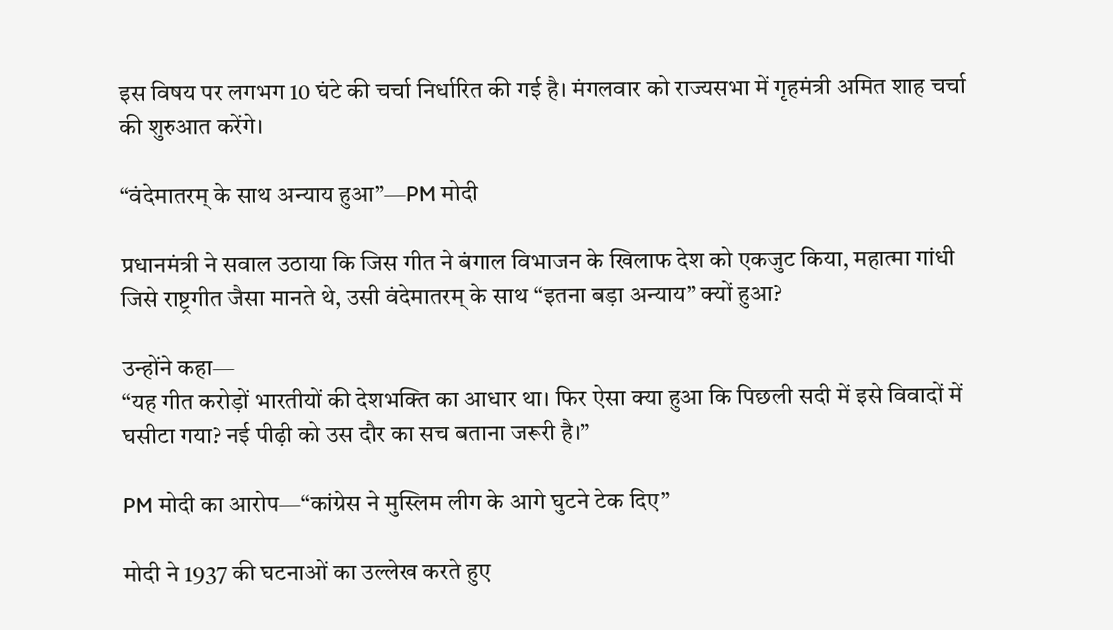इस विषय पर लगभग 10 घंटे की चर्चा निर्धारित की गई है। मंगलवार को राज्यसभा में गृहमंत्री अमित शाह चर्चा की शुरुआत करेंगे।

“वंदेमातरम् के साथ अन्याय हुआ”—PM मोदी

प्रधानमंत्री ने सवाल उठाया कि जिस गीत ने बंगाल विभाजन के खिलाफ देश को एकजुट किया, महात्मा गांधी जिसे राष्ट्रगीत जैसा मानते थे, उसी वंदेमातरम् के साथ “इतना बड़ा अन्याय” क्यों हुआ?

उन्होंने कहा—
“यह गीत करोड़ों भारतीयों की देशभक्ति का आधार था। फिर ऐसा क्या हुआ कि पिछली सदी में इसे विवादों में घसीटा गया? नई पीढ़ी को उस दौर का सच बताना जरूरी है।”

PM मोदी का आरोप—“कांग्रेस ने मुस्लिम लीग के आगे घुटने टेक दिए”

मोदी ने 1937 की घटनाओं का उल्लेख करते हुए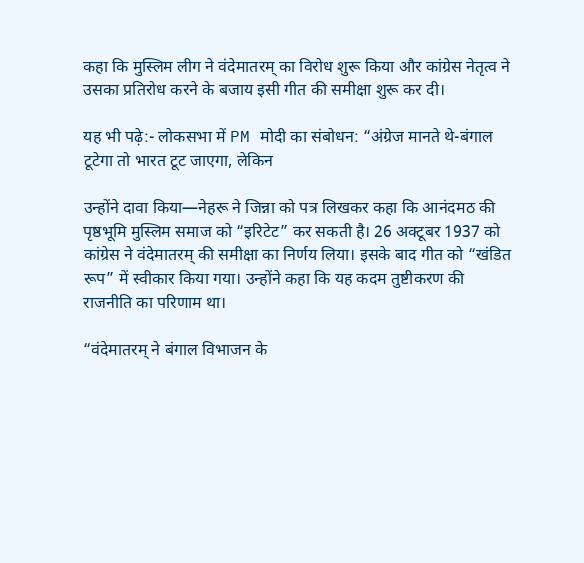कहा कि मुस्लिम लीग ने वंदेमातरम् का विरोध शुरू किया और कांग्रेस नेतृत्व ने उसका प्रतिरोध करने के बजाय इसी गीत की समीक्षा शुरू कर दी।

यह भी पढ़े:- लोकसभा में PM मोदी का संबोधन: “अंग्रेज मानते थे-बंगाल टूटेगा तो भारत टूट जाएगा, लेकिन

उन्होंने दावा किया—नेहरू ने जिन्ना को पत्र लिखकर कहा कि आनंदमठ की पृष्ठभूमि मुस्लिम समाज को “इरिटेट” कर सकती है। 26 अक्टूबर 1937 को कांग्रेस ने वंदेमातरम् की समीक्षा का निर्णय लिया। इसके बाद गीत को “खंडित रूप” में स्वीकार किया गया। उन्होंने कहा कि यह कदम तुष्टीकरण की राजनीति का परिणाम था।

“वंदेमातरम् ने बंगाल विभाजन के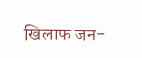खिलाफ जन-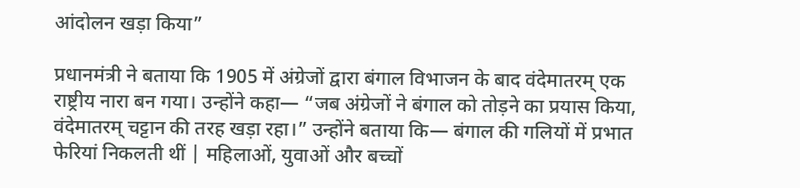आंदोलन खड़ा किया”

प्रधानमंत्री ने बताया कि 1905 में अंग्रेजों द्वारा बंगाल विभाजन के बाद वंदेमातरम् एक राष्ट्रीय नारा बन गया। उन्होंने कहा— “जब अंग्रेजों ने बंगाल को तोड़ने का प्रयास किया, वंदेमातरम् चट्टान की तरह खड़ा रहा।” उन्होंने बताया कि— बंगाल की गलियों में प्रभात फेरियां निकलती थीं | महिलाओं, युवाओं और बच्चों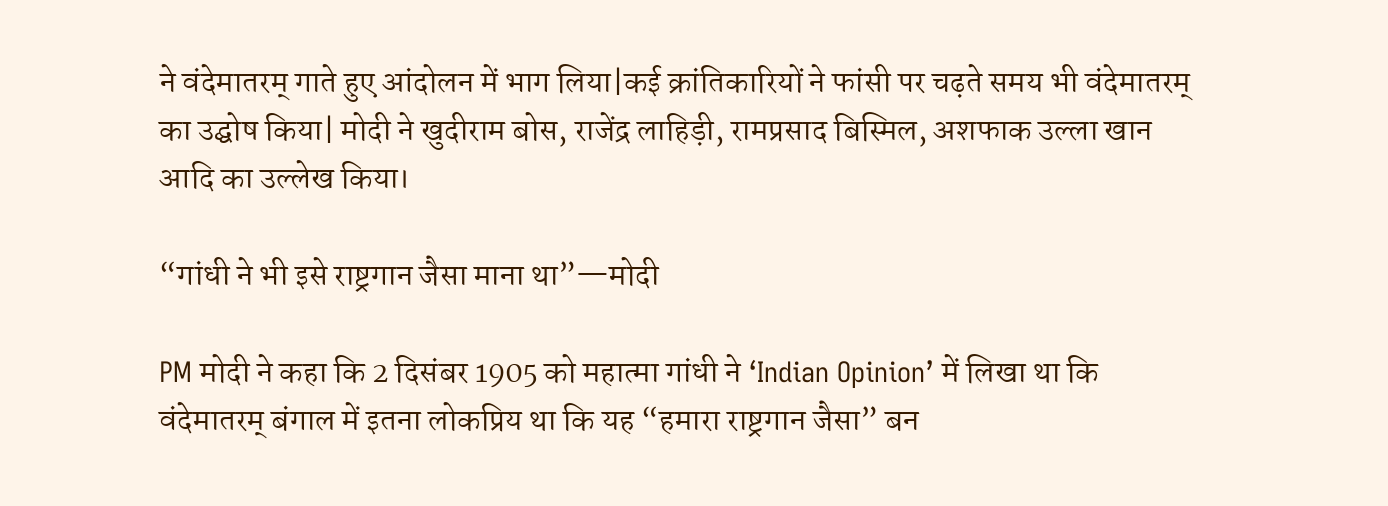ने वंदेमातरम् गाते हुए आंदोलन में भाग लिया|कई क्रांतिकारियों ने फांसी पर चढ़ते समय भी वंदेमातरम् का उद्घोष किया| मोदी ने खुदीराम बोस, राजेंद्र लाहिड़ी, रामप्रसाद बिस्मिल, अशफाक उल्ला खान आदि का उल्लेख किया।

“गांधी ने भी इसे राष्ट्रगान जैसा माना था”—मोदी

PM मोदी ने कहा कि 2 दिसंबर 1905 को महात्मा गांधी ने ‘Indian Opinion’ में लिखा था कि वंदेमातरम् बंगाल में इतना लोकप्रिय था कि यह “हमारा राष्ट्रगान जैसा” बन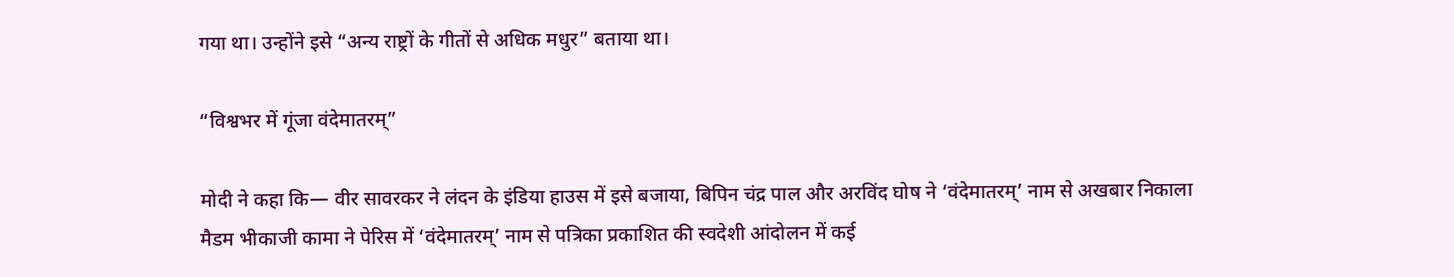गया था। उन्होंने इसे “अन्य राष्ट्रों के गीतों से अधिक मधुर” बताया था।

“विश्वभर में गूंजा वंदेमातरम्”

मोदी ने कहा कि— वीर सावरकर ने लंदन के इंडिया हाउस में इसे बजाया, बिपिन चंद्र पाल और अरविंद घोष ने ‘वंदेमातरम्’ नाम से अखबार निकाला मैडम भीकाजी कामा ने पेरिस में ‘वंदेमातरम्’ नाम से पत्रिका प्रकाशित की स्वदेशी आंदोलन में कई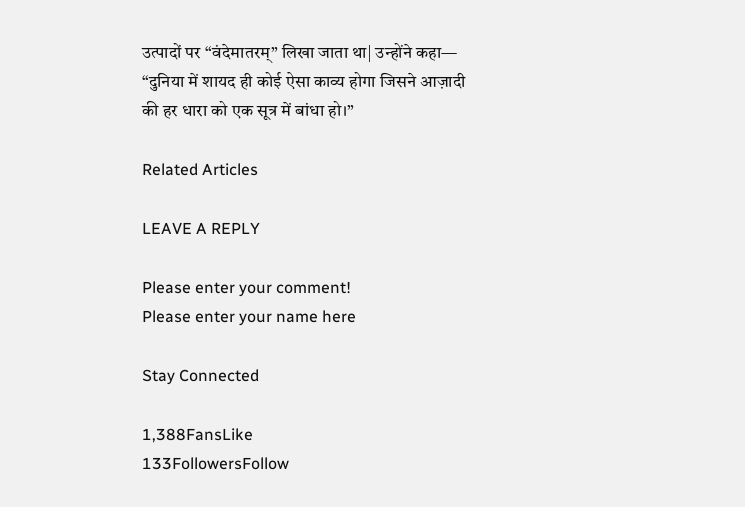उत्पादों पर “वंदेमातरम्” लिखा जाता था| उन्होंने कहा— “दुनिया में शायद ही कोई ऐसा काव्य होगा जिसने आज़ादी की हर धारा को एक सूत्र में बांधा हो।”

Related Articles

LEAVE A REPLY

Please enter your comment!
Please enter your name here

Stay Connected

1,388FansLike
133FollowersFollow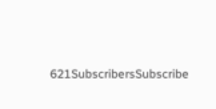621SubscribersSubscribe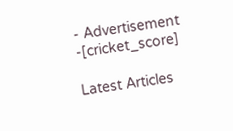- Advertisement -[cricket_score]

Latest Articles